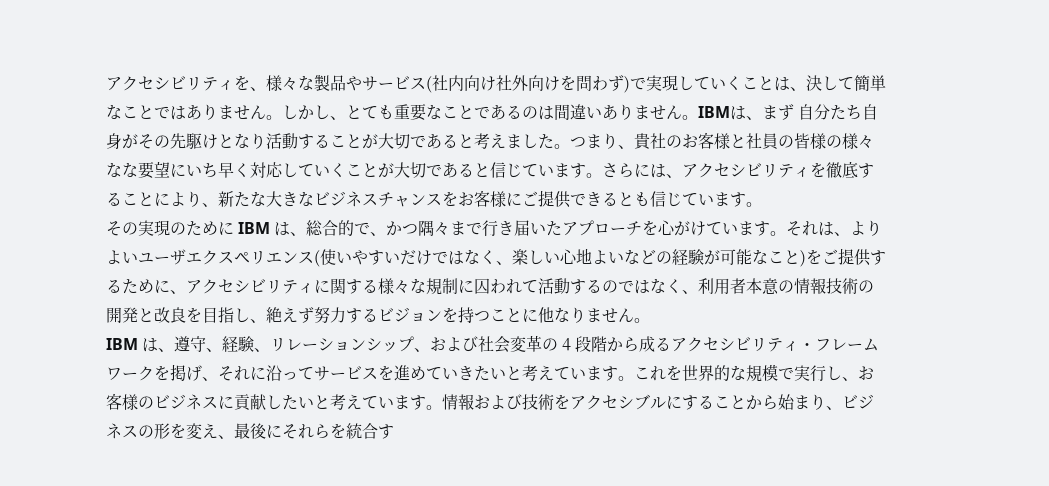アクセシビリティを、様々な製品やサービス(社内向け社外向けを問わず)で実現していくことは、決して簡単なことではありません。しかし、とても重要なことであるのは間違いありません。IBMは、まず 自分たち自身がその先駆けとなり活動することが大切であると考えました。つまり、貴社のお客様と社員の皆様の様々なな要望にいち早く対応していくことが大切であると信じています。さらには、アクセシビリティを徹底することにより、新たな大きなビジネスチャンスをお客様にご提供できるとも信じています。
その実現のために IBM は、総合的で、かつ隅々まで行き届いたアプローチを心がけています。それは、よりよいユーザエクスペリエンス(使いやすいだけではなく、楽しい心地よいなどの経験が可能なこと)をご提供するために、アクセシビリティに関する様々な規制に囚われて活動するのではなく、利用者本意の情報技術の開発と改良を目指し、絶えず努力するビジョンを持つことに他なりません。
IBM は、遵守、経験、リレーションシップ、および社会変革の 4 段階から成るアクセシビリティ・フレームワークを掲げ、それに沿ってサービスを進めていきたいと考えています。これを世界的な規模で実行し、お客様のビジネスに貢献したいと考えています。情報および技術をアクセシブルにすることから始まり、ビジネスの形を変え、最後にそれらを統合す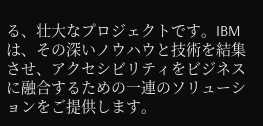る、壮大なプロジェクトです。IBM は、その深いノウハウと技術を結集させ、アクセシビリティをビジネスに融合するための一連のソリューションをご提供します。